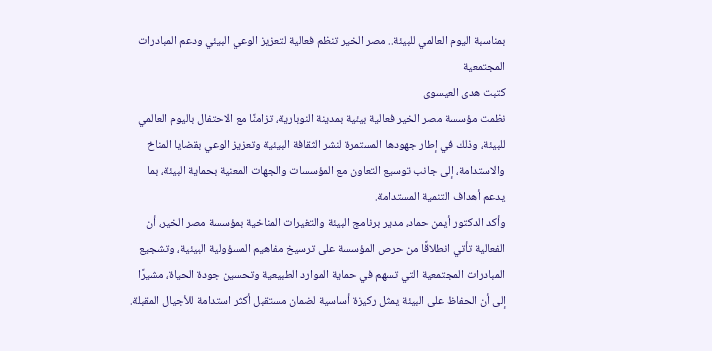بمناسبة اليوم العالمي للبيئة.. مصر الخير تنظم فعالية لتعزيز الوعي البيئي ودعم المبادرات المجتمعية
كتبت هدى العيسوى
نظمت مؤسسة مصر الخير فعالية بيئية بمدينة النوبارية، تزامنًا مع الاحتفال باليوم العالمي للبيئة، وذلك في إطار جهودها المستمرة لنشر الثقافة البيئية وتعزيز الوعي بقضايا المناخ والاستدامة، إلى جانب توسيع التعاون مع المؤسسات والجهات المعنية بحماية البيئة، بما يدعم أهداف التنمية المستدامة.
وأكد الدكتور أيمن حماد، مدير برنامج البيئة والتغيرات المناخية بمؤسسة مصر الخير، أن الفعالية تأتي انطلاقًا من حرص المؤسسة على ترسيخ مفاهيم المسؤولية البيئية، وتشجيع المبادرات المجتمعية التي تسهم في حماية الموارد الطبيعية وتحسين جودة الحياة، مشيرًا إلى أن الحفاظ على البيئة يمثل ركيزة أساسية لضمان مستقبل أكثر استدامة للأجيال المقبلة.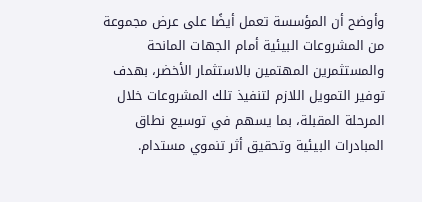وأوضح أن المؤسسة تعمل أيضًا على عرض مجموعة من المشروعات البيئية أمام الجهات المانحة والمستثمرين المهتمين بالاستثمار الأخضر، بهدف توفير التمويل اللازم لتنفيذ تلك المشروعات خلال المرحلة المقبلة، بما يسهم في توسيع نطاق المبادرات البيئية وتحقيق أثر تنموي مستدام.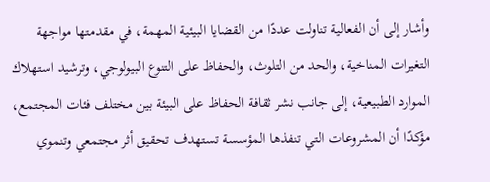وأشار إلى أن الفعالية تناولت عددًا من القضايا البيئية المهمة، في مقدمتها مواجهة التغيرات المناخية، والحد من التلوث، والحفاظ على التنوع البيولوجي، وترشيد استهلاك الموارد الطبيعية، إلى جانب نشر ثقافة الحفاظ على البيئة بين مختلف فئات المجتمع، مؤكدًا أن المشروعات التي تنفذها المؤسسة تستهدف تحقيق أثر مجتمعي وتنموي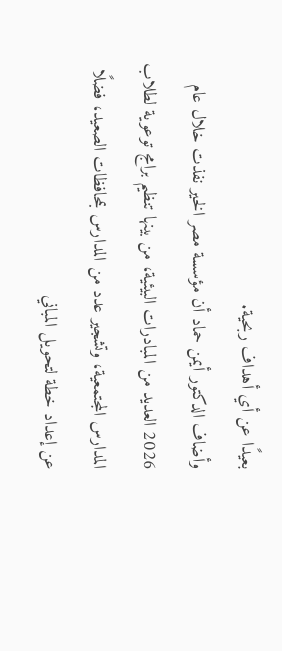بعيدًا عن أي أهداف ربحية.
وأضاف الدكتور أيمن حماد أن مؤسسة مصر الخير نفذت خلال عام 2026 العديد من المبادرات البيئية، من بينها تنظيم برامج توعوية لطلاب المدارس المجتمعية، وتشجير عدد من المدارس بمحافظات الصعيد، فضلًا عن إعداد خطة لتحويل المباني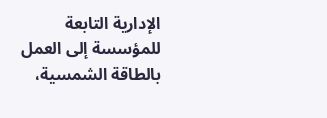الإدارية التابعة للمؤسسة إلى العمل بالطاقة الشمسية،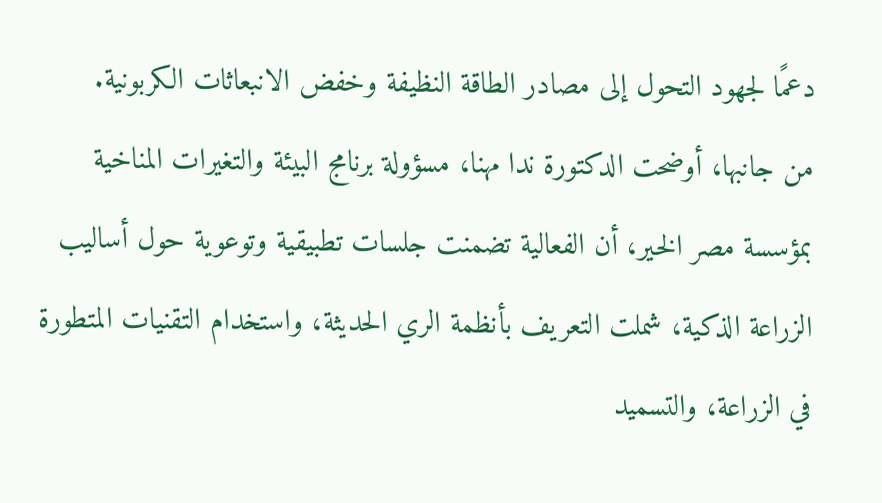دعمًا لجهود التحول إلى مصادر الطاقة النظيفة وخفض الانبعاثات الكربونية.
من جانبها، أوضحت الدكتورة ندا مهنا، مسؤولة برنامج البيئة والتغيرات المناخية بمؤسسة مصر الخير، أن الفعالية تضمنت جلسات تطبيقية وتوعوية حول أساليب الزراعة الذكية، شملت التعريف بأنظمة الري الحديثة، واستخدام التقنيات المتطورة في الزراعة، والتسميد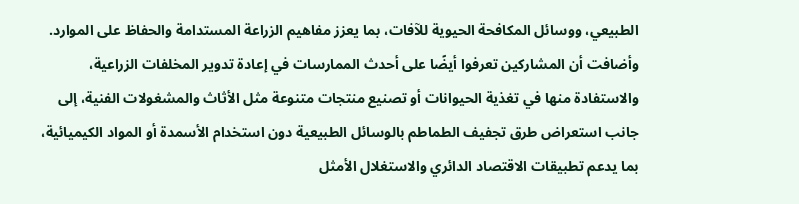الطبيعي، ووسائل المكافحة الحيوية للآفات، بما يعزز مفاهيم الزراعة المستدامة والحفاظ على الموارد.
وأضافت أن المشاركين تعرفوا أيضًا على أحدث الممارسات في إعادة تدوير المخلفات الزراعية، والاستفادة منها في تغذية الحيوانات أو تصنيع منتجات متنوعة مثل الأثاث والمشغولات الفنية، إلى جانب استعراض طرق تجفيف الطماطم بالوسائل الطبيعية دون استخدام الأسمدة أو المواد الكيميائية، بما يدعم تطبيقات الاقتصاد الدائري والاستغلال الأمثل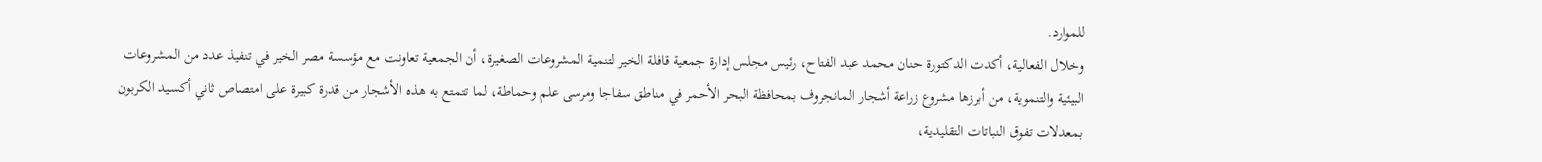للموارد.
وخلال الفعالية، أكدت الدكتورة حنان محمد عبد الفتاح، رئيس مجلس إدارة جمعية قافلة الخير لتنمية المشروعات الصغيرة، أن الجمعية تعاونت مع مؤسسة مصر الخير في تنفيذ عدد من المشروعات البيئية والتنموية، من أبرزها مشروع زراعة أشجار المانجروف بمحافظة البحر الأحمر في مناطق سفاجا ومرسى علم وحماطة، لما تتمتع به هذه الأشجار من قدرة كبيرة على امتصاص ثاني أكسيد الكربون بمعدلات تفوق النباتات التقليدية،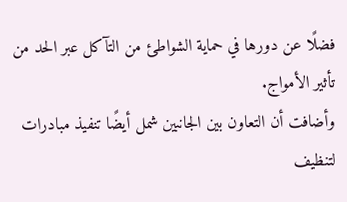فضلًا عن دورها في حماية الشواطئ من التآكل عبر الحد من تأثير الأمواج.
وأضافت أن التعاون بين الجانبين شمل أيضًا تنفيذ مبادرات لتنظيف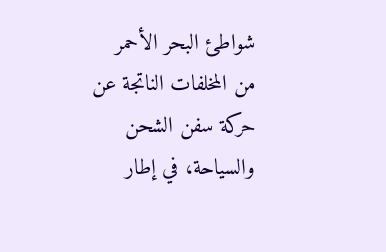شواطئ البحر الأحمر من المخلفات الناتجة عن حركة سفن الشحن والسياحة، في إطار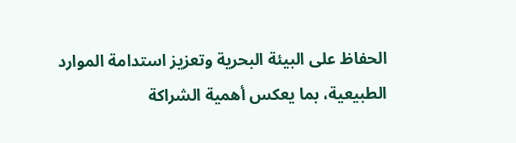الحفاظ على البيئة البحرية وتعزيز استدامة الموارد الطبيعية، بما يعكس أهمية الشراكة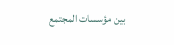بين مؤسسات المجتمع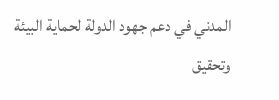المدني في دعم جهود الدولة لحماية البيئة وتحقيق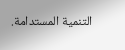التنمية المستدامة.